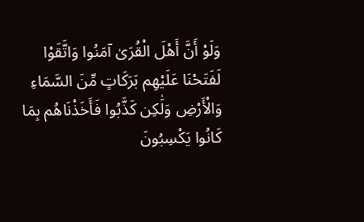وَلَوْ أَنَّ أَهْلَ الْقُرَىٰ آمَنُوا وَاتَّقَوْا لَفَتَحْنَا عَلَيْهِم بَرَكَاتٍ مِّنَ السَّمَاءِ وَالْأَرْضِ وَلَٰكِن كَذَّبُوا فَأَخَذْنَاهُم بِمَا كَانُوا يَكْسِبُونَ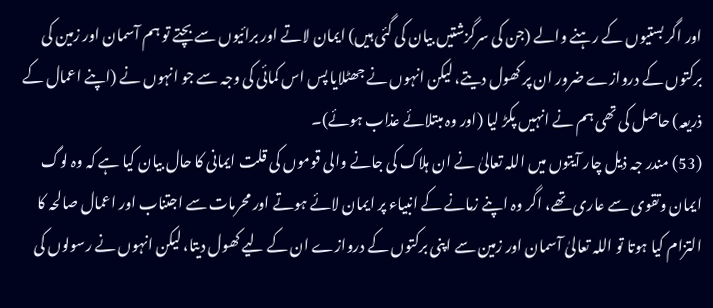اور اگر بستیوں کے رہنے والے (جن کی سرگزشتیں بیان کی گئی ہیں) ایمان لاتے اور برائیوں سے بچتے تو ہم آسمان اور زمین کی برکتوں کے دروازے ضرور ان پر کھول دیتے، لیکن انہوں نے جھٹلایا پس اس کمائی کی وجہ سے جو انہوں نے (اپنے اعمال کے ذریعہ) حاصل کی تھی ہم نے انہیں پکڑ لیا (اور وہ مبتلائے عذاب ہوئے)۔
(53) مندر جہ ذیل چار آیتوں میں اللہ تعالیٰ نے ان ہلاک کی جانے والی قوموں کی قلت ایمانی کا حال بیان کیا ہے کہ وہ لوگ ایمان وتقوی سے عاری تھے، اگر وہ اپنے زمانے کے انبیاء پر ایمان لائے ہوتے اور محرمات سے اجتناب اور اعمال صالحہ کا التزام کیا ہوتا تو اللہ تعالیٰ آسمان اور زمین سے اپنی برکتوں کے دروازے ان کے لیے کھول دیتا، لیکن انہوں نے رسولوں کی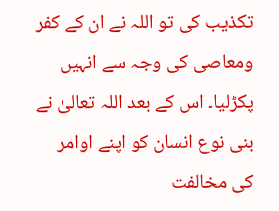تکذیب کی تو اللہ نے ان کے کفر ومعاصی کی وجہ سے انہیں پکڑلیا۔ اس کے بعد اللہ تعالیٰ نے بنی نوع انسان کو اپنے اوامر کی مخالفت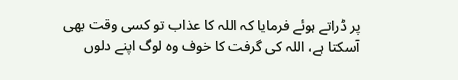پر ڈراتے ہوئے فرمایا کہ اللہ کا عذاب تو کسی وقت بھی آسکتا ہے، اللہ کی گرفت کا خوف وہ لوگ اپنے دلوں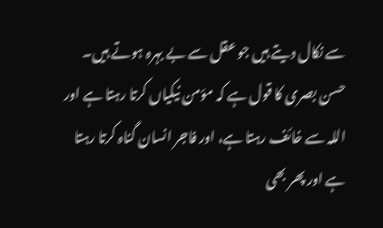سے نکال دیتے ہیں جو عقل سے بے بہرہ ہوتے ہیں۔ حسن بصری کا قول ہے کہ مؤمن نیکیاں کرتا رہتا ہے اور اللہ سے خائف رہتا ہے، اور فاجر انسان گناہ کرتا رہتا ہے اور پھر بھی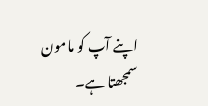اپنے آپ کو مامون سمجھتا ہے۔